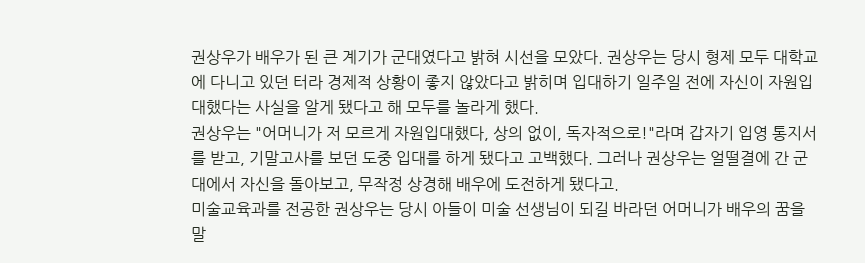권상우가 배우가 된 큰 계기가 군대였다고 밝혀 시선을 모았다. 권상우는 당시 형제 모두 대학교에 다니고 있던 터라 경제적 상황이 좋지 않았다고 밝히며 입대하기 일주일 전에 자신이 자원입대했다는 사실을 알게 됐다고 해 모두를 놀라게 했다.
권상우는 "어머니가 저 모르게 자원입대했다, 상의 없이, 독자적으로!"라며 갑자기 입영 통지서를 받고, 기말고사를 보던 도중 입대를 하게 됐다고 고백했다. 그러나 권상우는 얼떨결에 간 군대에서 자신을 돌아보고, 무작정 상경해 배우에 도전하게 됐다고.
미술교육과를 전공한 권상우는 당시 아들이 미술 선생님이 되길 바라던 어머니가 배우의 꿈을 말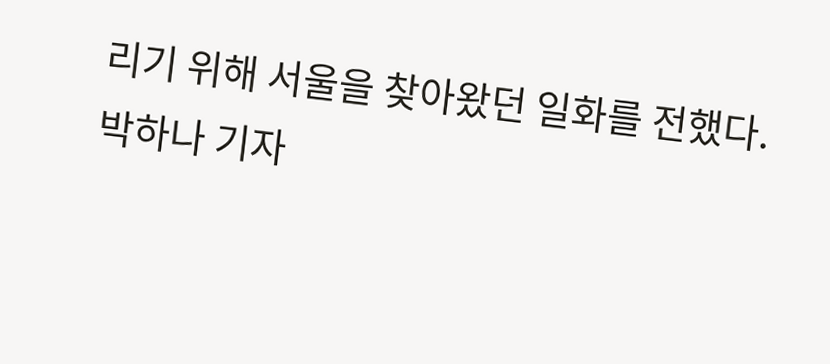리기 위해 서울을 찾아왔던 일화를 전했다.
박하나 기자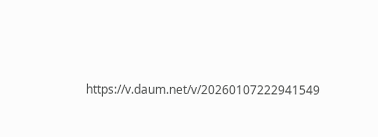https://v.daum.net/v/20260107222941549